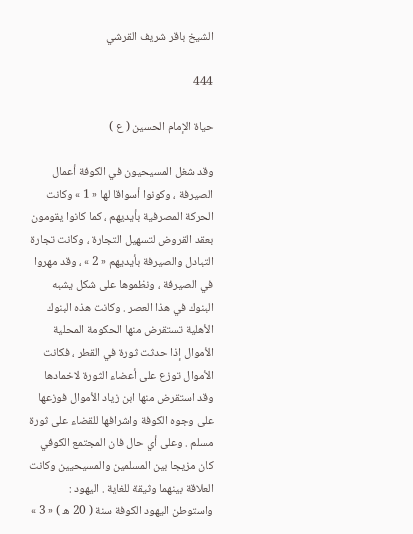الشيخ باقر شريف القرشي

444

حياة الإمام الحسين ( ع )

وقد شغل المسيحيون في الكوفة أعمال الصيرفة ، وكونوا أسواقا لها « 1 » وكانت الحركة المصرفية بأيديهم ، كما كانوا يقومون بعقد القروض لتسهيل التجارة ، وكانت تجارة التبادل والصيرفة بأيديهم « 2 » ، وقد مهروا في الصيرفة ، ونظموها على شكل يشبه البنوك في هذا العصر . وكانت هذه البنوك الأهلية تستقرض منها الحكومة المحلية الأموال إذا حدثت ثورة في القطر ، فكانت الأموال توزع على أعضاء الثورة لاخمادها وقد استقرض منها ابن زياد الأموال فوزعها على وجوه الكوفة واشرافها للقضاء على ثورة مسلم . وعلى أي حال فان المجتمع الكوفي كان مزيجا بين المسلمين والمسيحيين وكانت العلاقة بينهما وثيقة للغاية . اليهود : واستوطن اليهود الكوفة سنة ( 20 ه ) « 3 »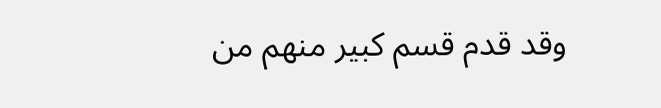وقد قدم قسم كبير منهم من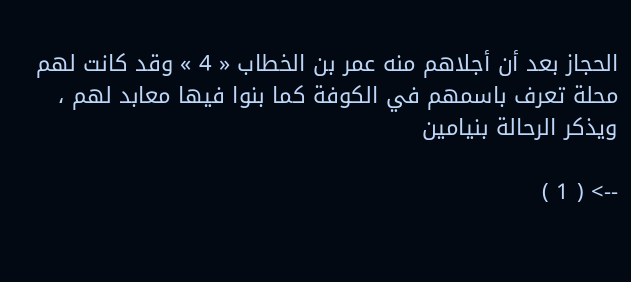الحجاز بعد أن أجلاهم منه عمر بن الخطاب « 4 » وقد كانت لهم محلة تعرف باسمهم في الكوفة كما بنوا فيها معابد لهم ، ويذكر الرحالة بنيامين

--> ( 1 )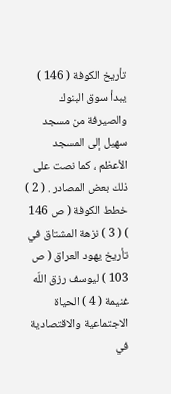تأريخ الكوفة ( 146 ) يبدأ سوق البنوك والصيرفة من مسجد سهيل إلى المسجد الأعظم ، كما نصت على ذلك بعض المصادر . ( 2 ) خطط الكوفة ( ص 146 ) ( 3 ) نزهة المشتاق في تأريخ يهود العراق ( ص 103 ) ليوسف رزق اللّه غنيمة ( 4 ) الحياة الاجتماعية والاقتصادية في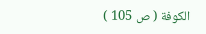الكوفة ( ص 105 )